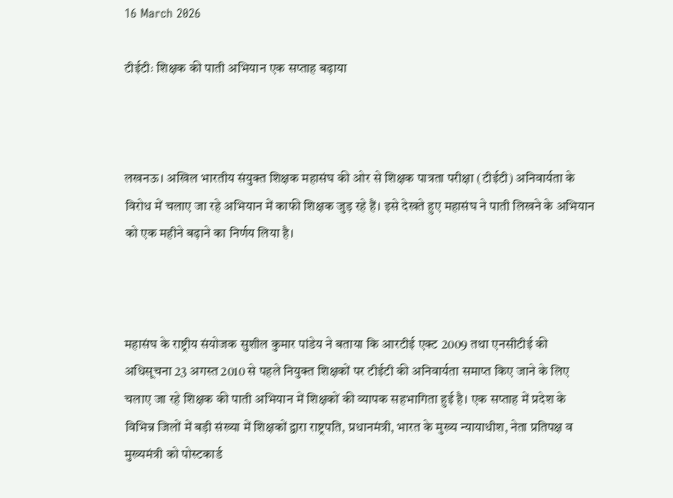16 March 2026

टीईटीः शिक्षक की पाती अभियान एक सप्ताह बढ़ाया



लखनऊ। अखिल भारतीय संयुक्त शिक्षक महासंघ की ओर से शिक्षक पात्रता परीक्षा (टीईटी) अनिवार्यता के विरोध में चलाए जा रहे अभियान में काफी शिक्षक जुड़ रहे हैं। इसे देखते हुए महासंघ ने पाती लिखने के अभियान को एक महीने बढ़ाने का निर्णय लिया है।



महासंघ के राष्ट्रीय संयोजक सुशील कुमार पांडेय ने बताया कि आरटीई एक्ट 2009 तथा एनसीटीई की अधिसूचना 23 अगस्त 2010 से पहले नियुक्त शिक्षकों पर टीईटी की अनिवार्यता समाप्त किए जाने के लिए चलाए जा रहे शिक्षक की पाती अभियान में शिक्षकों की व्यापक सहभागिता हुई है। एक सप्ताह में प्रदेश के विभिन्न जिलों में बड़ी संख्या में शिक्षकों द्वारा राष्ट्रपति, प्रधानमंत्री, भारत के मुख्य न्यायाधीश, नेता प्रतिपक्ष व मुख्यमंत्री को पोस्टकार्ड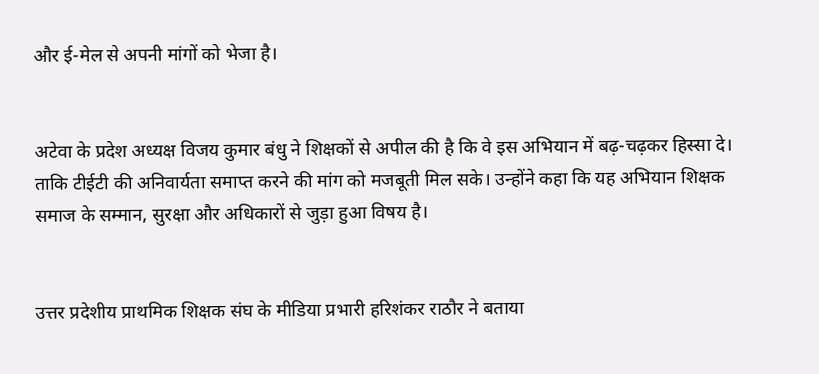और ई-मेल से अपनी मांगों को भेजा है।


अटेवा के प्रदेश अध्यक्ष विजय कुमार बंधु ने शिक्षकों से अपील की है कि वे इस अभियान में बढ़-चढ़कर हिस्सा दे। ताकि टीईटी की अनिवार्यता समाप्त करने की मांग को मजबूती मिल सके। उन्होंने कहा कि यह अभियान शिक्षक समाज के सम्मान, सुरक्षा और अधिकारों से जुड़ा हुआ विषय है।


उत्तर प्रदेशीय प्राथमिक शिक्षक संघ के मीडिया प्रभारी हरिशंकर राठौर ने बताया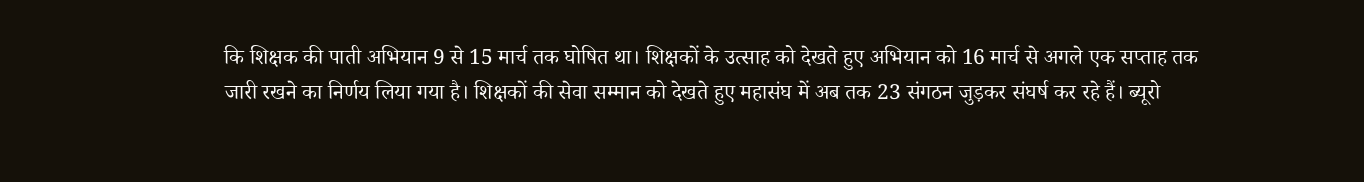कि शिक्षक की पाती अभियान 9 से 15 मार्च तक घोषित था। शिक्षकों के उत्साह को देखते हुए अभियान को 16 मार्च से अगले एक सप्ताह तक जारी रखने का निर्णय लिया गया है। शिक्षकों की सेवा सम्मान को देखते हुए महासंघ में अब तक 23 संगठन जुड़कर संघर्ष कर रहे हैं। ब्यूरो